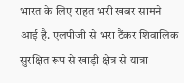भारत के लिए राहत भरी खबर सामने आई है. एलपीजी से भरा टैंकर शिवालिक सुरक्षित रूप से खाड़ी क्षेत्र से यात्रा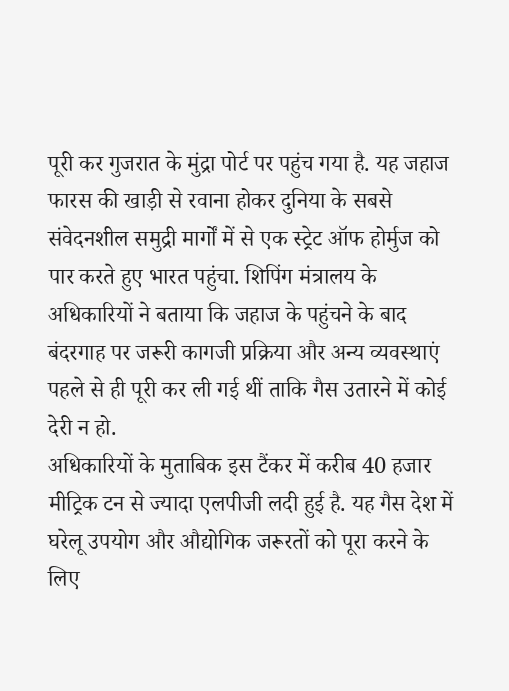पूरी कर गुजरात के मुंद्रा पोर्ट पर पहुंच गया है. यह जहाज फारस की खाड़ी से रवाना होकर दुनिया के सबसे संवेदनशील समुद्री मार्गों में से एक स्ट्रेट ऑफ होर्मुज को पार करते हुए भारत पहुंचा. शिपिंग मंत्रालय के अधिकारियों ने बताया कि जहाज के पहुंचने के बाद बंदरगाह पर जरूरी कागजी प्रक्रिया और अन्य व्यवस्थाएं पहले से ही पूरी कर ली गई थीं ताकि गैस उतारने में कोई देरी न हो.
अधिकारियों के मुताबिक इस टैंकर में करीब 40 हजार मीट्रिक टन से ज्यादा एलपीजी लदी हुई है. यह गैस देश में घरेलू उपयोग और औद्योगिक जरूरतों को पूरा करने के लिए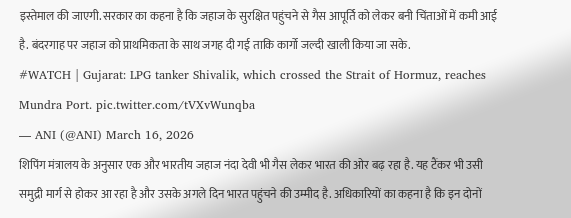इस्तेमाल की जाएगी. सरकार का कहना है कि जहाज के सुरक्षित पहुंचने से गैस आपूर्ति को लेकर बनी चिंताओं में कमी आई है. बंदरगाह पर जहाज को प्राथमिकता के साथ जगह दी गई ताकि कार्गो जल्दी खाली किया जा सके.
#WATCH | Gujarat: LPG tanker Shivalik, which crossed the Strait of Hormuz, reaches Mundra Port. pic.twitter.com/tVXvWunqba
— ANI (@ANI) March 16, 2026
शिपिंग मंत्रालय के अनुसार एक और भारतीय जहाज नंदा देवी भी गैस लेकर भारत की ओर बढ़ रहा है. यह टैंकर भी उसी समुद्री मार्ग से होकर आ रहा है और उसके अगले दिन भारत पहुंचने की उम्मीद है. अधिकारियों का कहना है कि इन दोनों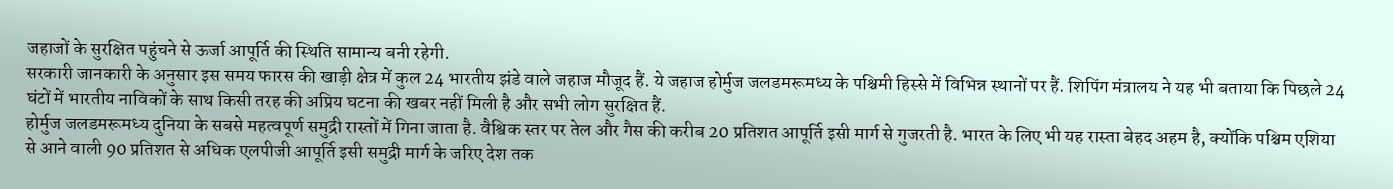जहाजों के सुरक्षित पहुंचने से ऊर्जा आपूर्ति की स्थिति सामान्य बनी रहेगी.
सरकारी जानकारी के अनुसार इस समय फारस की खाड़ी क्षेत्र में कुल 24 भारतीय झंडे वाले जहाज मौजूद हैं. ये जहाज होर्मुज जलडमरूमध्य के पश्चिमी हिस्से में विभिन्न स्थानों पर हैं. शिपिंग मंत्रालय ने यह भी बताया कि पिछले 24 घंटों में भारतीय नाविकों के साथ किसी तरह की अप्रिय घटना की खबर नहीं मिली है और सभी लोग सुरक्षित हैं.
होर्मुज जलडमरूमध्य दुनिया के सबसे महत्वपूर्ण समुद्री रास्तों में गिना जाता है. वैश्विक स्तर पर तेल और गैस की करीब 20 प्रतिशत आपूर्ति इसी मार्ग से गुजरती है. भारत के लिए भी यह रास्ता बेहद अहम है, क्योंकि पश्चिम एशिया से आने वाली 90 प्रतिशत से अधिक एलपीजी आपूर्ति इसी समुद्री मार्ग के जरिए देश तक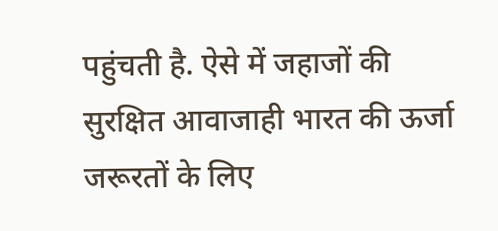पहुंचती है. ऐसे में जहाजों की सुरक्षित आवाजाही भारत की ऊर्जा जरूरतों के लिए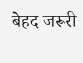बेहद जरूरी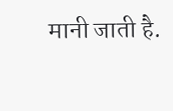मानी जाती है.